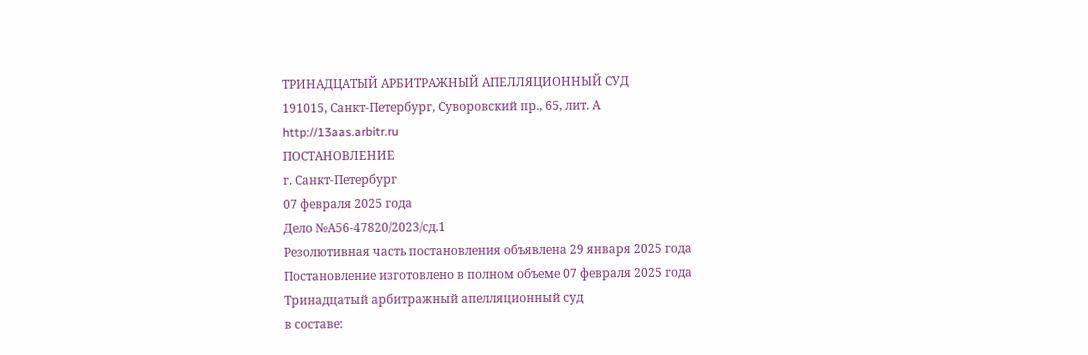ТРИНАДЦАТЫЙ АРБИТРАЖНЫЙ АПЕЛЛЯЦИОННЫЙ СУД
191015, Санкт-Петербург, Суворовский пр., 65, лит. А
http://13aas.arbitr.ru
ПОСТАНОВЛЕНИЕ
г. Санкт-Петербург
07 февраля 2025 года
Дело №А56-47820/2023/сд.1
Резолютивная часть постановления объявлена 29 января 2025 года
Постановление изготовлено в полном объеме 07 февраля 2025 года
Тринадцатый арбитражный апелляционный суд
в составе: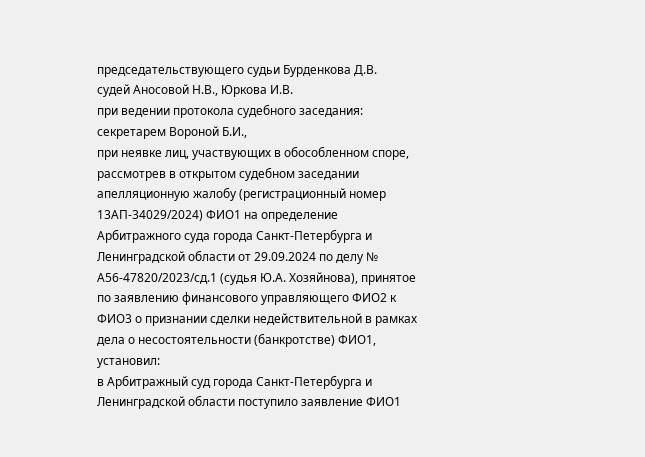председательствующего судьи Бурденкова Д.В.
судей Аносовой Н.В., Юркова И.В.
при ведении протокола судебного заседания: секретарем Вороной Б.И.,
при неявке лиц, участвующих в обособленном споре,
рассмотрев в открытом судебном заседании апелляционную жалобу (регистрационный номер 13АП-34029/2024) ФИО1 на определение Арбитражного суда города Санкт-Петербурга и Ленинградской области от 29.09.2024 по делу № А56-47820/2023/сд.1 (судья Ю.А. Хозяйнова), принятое
по заявлению финансового управляющего ФИО2 к ФИО3 о признании сделки недействительной в рамках дела о несостоятельности (банкротстве) ФИО1,
установил:
в Арбитражный суд города Санкт-Петербурга и Ленинградской области поступило заявление ФИО1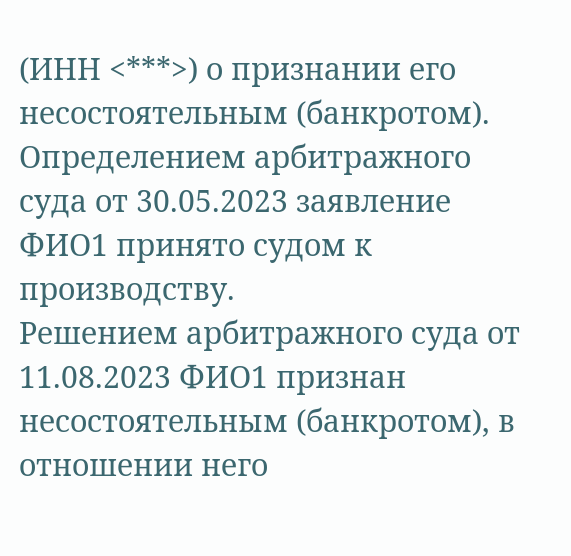(ИНН <***>) о признании его несостоятельным (банкротом).
Определением арбитражного суда от 30.05.2023 заявление ФИО1 принято судом к производству.
Решением арбитражного суда от 11.08.2023 ФИО1 признан несостоятельным (банкротом), в отношении него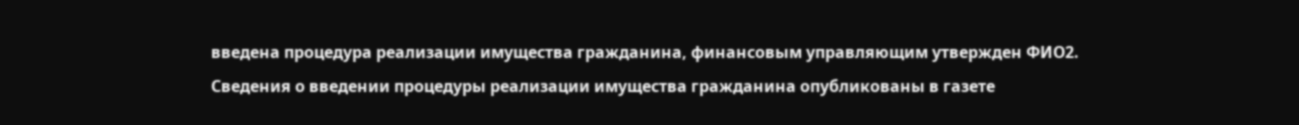введена процедура реализации имущества гражданина, финансовым управляющим утвержден ФИО2.
Сведения о введении процедуры реализации имущества гражданина опубликованы в газете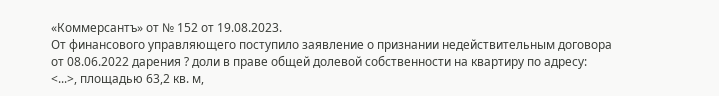«Коммерсантъ» от № 152 от 19.08.2023.
От финансового управляющего поступило заявление о признании недействительным договора от 08.06.2022 дарения ? доли в праве общей долевой собственности на квартиру по адресу: <...>, площадью 63,2 кв. м,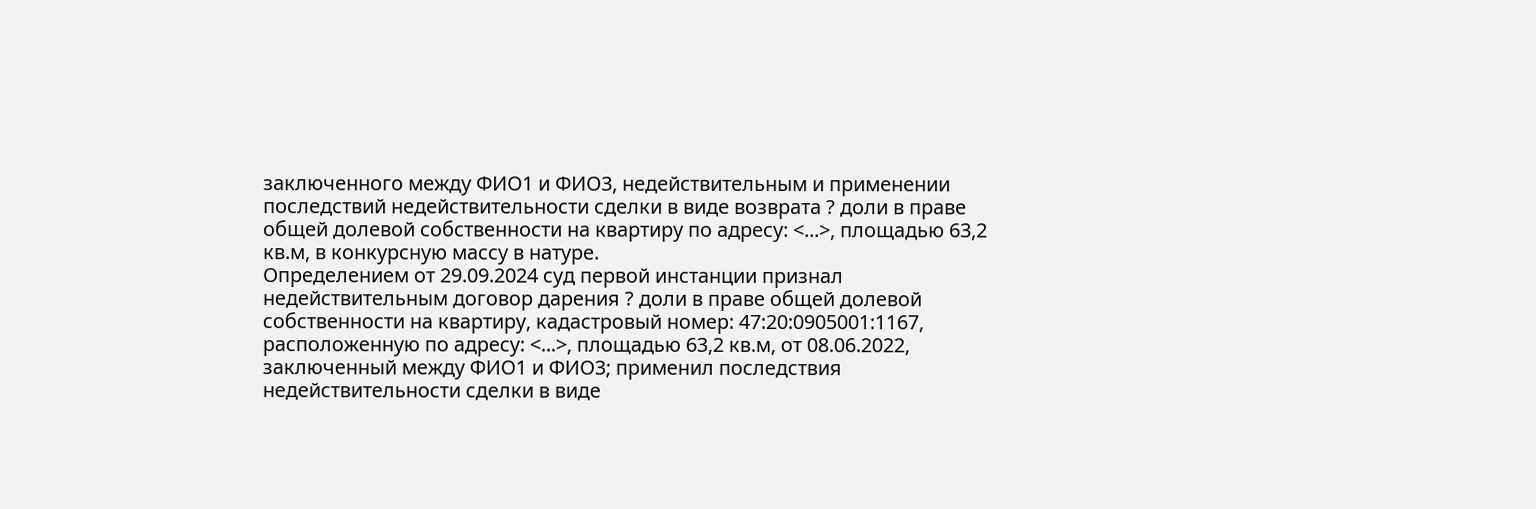заключенного между ФИО1 и ФИО3, недействительным и применении последствий недействительности сделки в виде возврата ? доли в праве общей долевой собственности на квартиру по адресу: <...>, площадью 63,2 кв.м, в конкурсную массу в натуре.
Определением от 29.09.2024 суд первой инстанции признал недействительным договор дарения ? доли в праве общей долевой собственности на квартиру, кадастровый номер: 47:20:0905001:1167, расположенную по адресу: <...>, площадью 63,2 кв.м, от 08.06.2022, заключенный между ФИО1 и ФИО3; применил последствия недействительности сделки в виде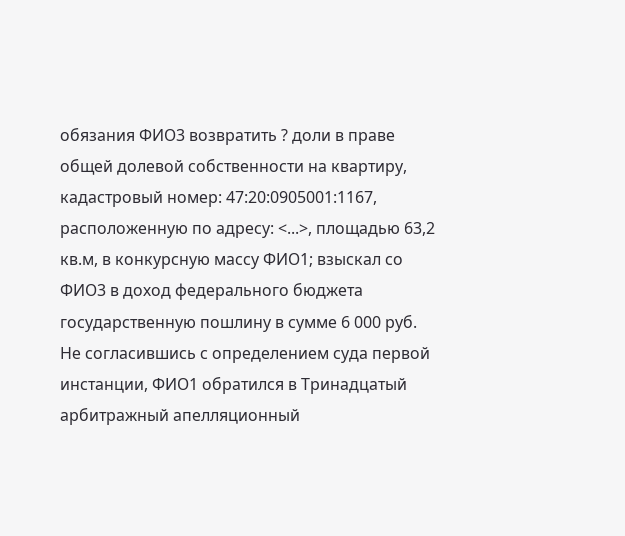обязания ФИО3 возвратить ? доли в праве общей долевой собственности на квартиру, кадастровый номер: 47:20:0905001:1167, расположенную по адресу: <...>, площадью 63,2 кв.м, в конкурсную массу ФИО1; взыскал со ФИО3 в доход федерального бюджета государственную пошлину в сумме 6 000 руб.
Не согласившись с определением суда первой инстанции, ФИО1 обратился в Тринадцатый арбитражный апелляционный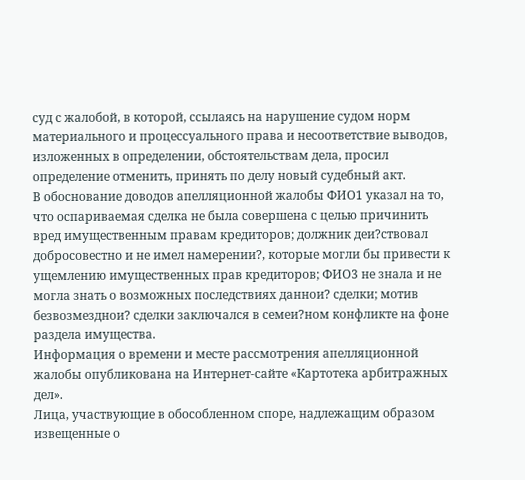суд с жалобой, в которой, ссылаясь на нарушение судом норм материального и процессуального права и несоответствие выводов, изложенных в определении, обстоятельствам дела, просил определение отменить, принять по делу новый судебный акт.
В обоснование доводов апелляционной жалобы ФИО1 указал на то, что оспариваемая сделка не была совершена с целью причинить вред имущественным правам кредиторов; должник деи?ствовал добросовестно и не имел намерении?, которые могли бы привести к ущемлению имущественных прав кредиторов; ФИО3 не знала и не могла знать о возможных последствиях даннои? сделки; мотив безвозмезднои? сделки заключался в семеи?ном конфликте на фоне раздела имущества.
Информация о времени и месте рассмотрения апелляционной жалобы опубликована на Интернет-сайте «Картотека арбитражных дел».
Лица, участвующие в обособленном споре, надлежащим образом извещенные о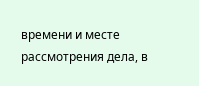времени и месте рассмотрения дела, в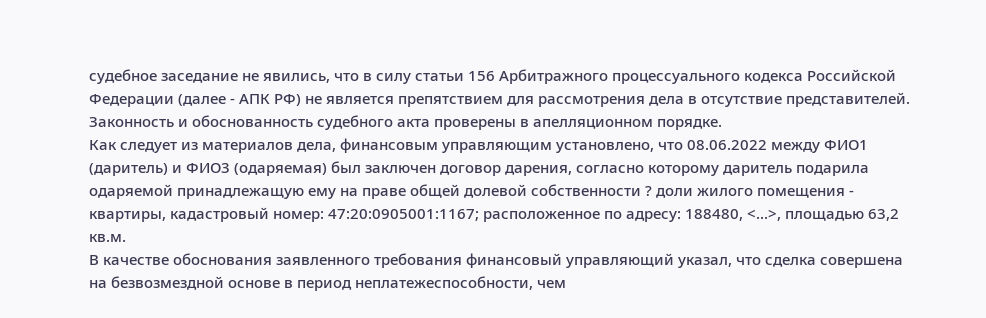судебное заседание не явились, что в силу статьи 156 Арбитражного процессуального кодекса Российской Федерации (далее - АПК РФ) не является препятствием для рассмотрения дела в отсутствие представителей.
Законность и обоснованность судебного акта проверены в апелляционном порядке.
Как следует из материалов дела, финансовым управляющим установлено, что 08.06.2022 между ФИО1 (даритель) и ФИО3 (одаряемая) был заключен договор дарения, согласно которому даритель подарила одаряемой принадлежащую ему на праве общей долевой собственности ? доли жилого помещения - квартиры, кадастровый номер: 47:20:0905001:1167; расположенное по адресу: 188480, <...>, площадью 63,2 кв.м.
В качестве обоснования заявленного требования финансовый управляющий указал, что сделка совершена на безвозмездной основе в период неплатежеспособности, чем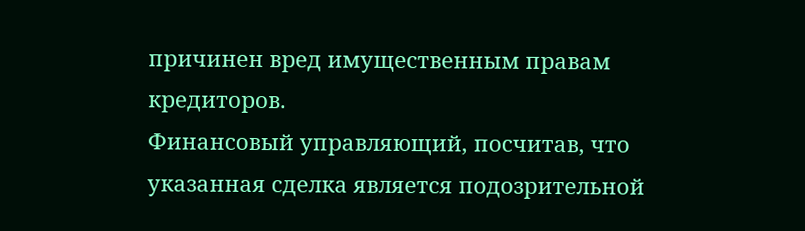причинен вред имущественным правам кредиторов.
Финансовый управляющий, посчитав, что указанная сделка является подозрительной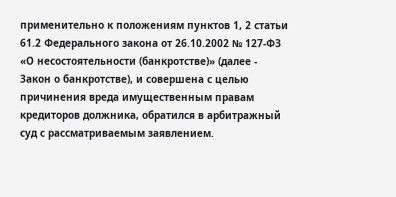применительно к положениям пунктов 1, 2 статьи 61.2 Федерального закона от 26.10.2002 № 127-ФЗ «О несостоятельности (банкротстве)» (далее - Закон о банкротстве), и совершена с целью причинения вреда имущественным правам кредиторов должника, обратился в арбитражный суд с рассматриваемым заявлением.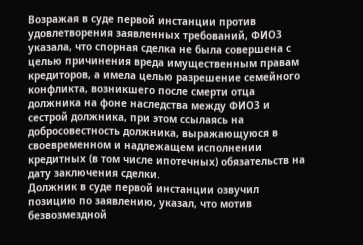Возражая в суде первой инстанции против удовлетворения заявленных требований, ФИО3 указала, что спорная сделка не была совершена с целью причинения вреда имущественным правам кредиторов, а имела целью разрешение семейного конфликта, возникшего после смерти отца должника на фоне наследства между ФИО3 и сестрой должника, при этом ссылаясь на добросовестность должника, выражающуюся в своевременном и надлежащем исполнении кредитных (в том числе ипотечных) обязательств на дату заключения сделки.
Должник в суде первой инстанции озвучил позицию по заявлению, указал, что мотив безвозмездной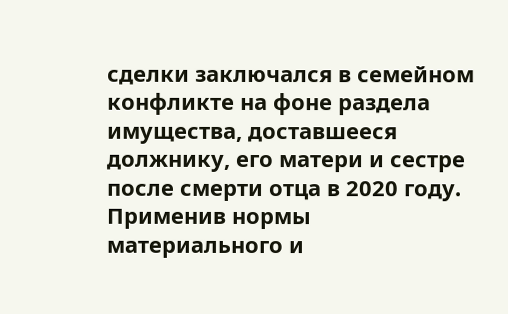сделки заключался в семейном конфликте на фоне раздела имущества, доставшееся должнику, его матери и сестре после смерти отца в 2020 году.
Применив нормы материального и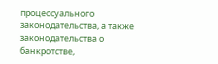процессуального законодательства, а также законодательства о банкротстве,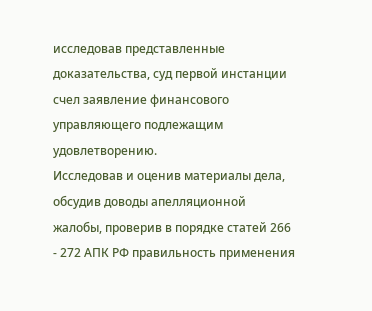исследовав представленные доказательства, суд первой инстанции счел заявление финансового управляющего подлежащим удовлетворению.
Исследовав и оценив материалы дела, обсудив доводы апелляционной жалобы, проверив в порядке статей 266 - 272 АПК РФ правильность применения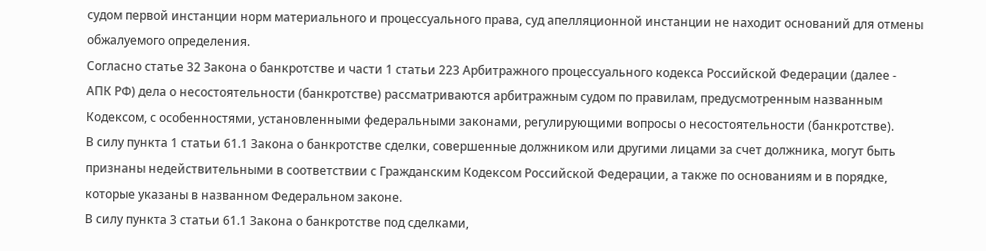судом первой инстанции норм материального и процессуального права, суд апелляционной инстанции не находит оснований для отмены обжалуемого определения.
Согласно статье 32 Закона о банкротстве и части 1 статьи 223 Арбитражного процессуального кодекса Российской Федерации (далее - АПК РФ) дела о несостоятельности (банкротстве) рассматриваются арбитражным судом по правилам, предусмотренным названным Кодексом, с особенностями, установленными федеральными законами, регулирующими вопросы о несостоятельности (банкротстве).
В силу пункта 1 статьи 61.1 Закона о банкротстве сделки, совершенные должником или другими лицами за счет должника, могут быть признаны недействительными в соответствии с Гражданским Кодексом Российской Федерации, а также по основаниям и в порядке, которые указаны в названном Федеральном законе.
В силу пункта 3 статьи 61.1 Закона о банкротстве под сделками,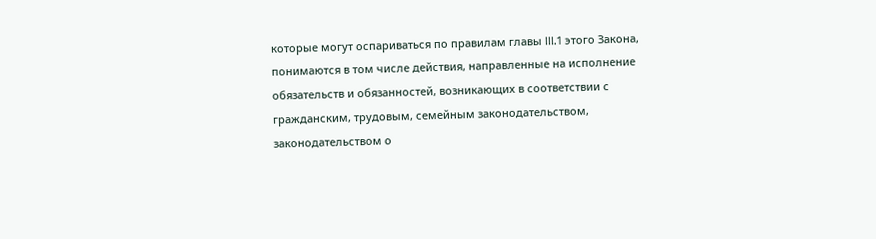которые могут оспариваться по правилам главы III.1 этого Закона, понимаются в том числе действия, направленные на исполнение обязательств и обязанностей, возникающих в соответствии с гражданским, трудовым, семейным законодательством, законодательством о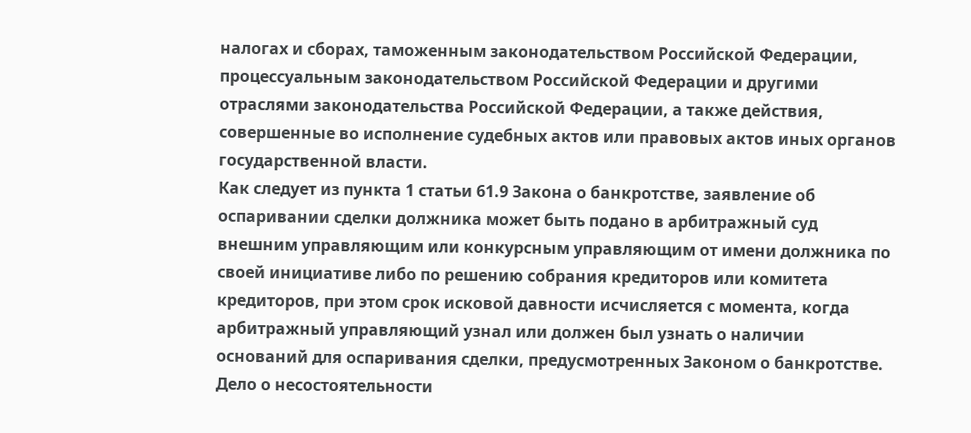налогах и сборах, таможенным законодательством Российской Федерации, процессуальным законодательством Российской Федерации и другими отраслями законодательства Российской Федерации, а также действия, совершенные во исполнение судебных актов или правовых актов иных органов государственной власти.
Как следует из пункта 1 статьи 61.9 Закона о банкротстве, заявление об оспаривании сделки должника может быть подано в арбитражный суд внешним управляющим или конкурсным управляющим от имени должника по своей инициативе либо по решению собрания кредиторов или комитета кредиторов, при этом срок исковой давности исчисляется с момента, когда арбитражный управляющий узнал или должен был узнать о наличии оснований для оспаривания сделки, предусмотренных Законом о банкротстве.
Дело о несостоятельности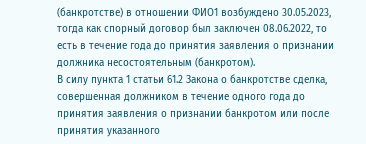(банкротстве) в отношении ФИО1 возбуждено 30.05.2023, тогда как спорный договор был заключен 08.06.2022, то есть в течение года до принятия заявления о признании должника несостоятельным (банкротом).
В силу пункта 1 статьи 61.2 Закона о банкротстве сделка, совершенная должником в течение одного года до принятия заявления о признании банкротом или после принятия указанного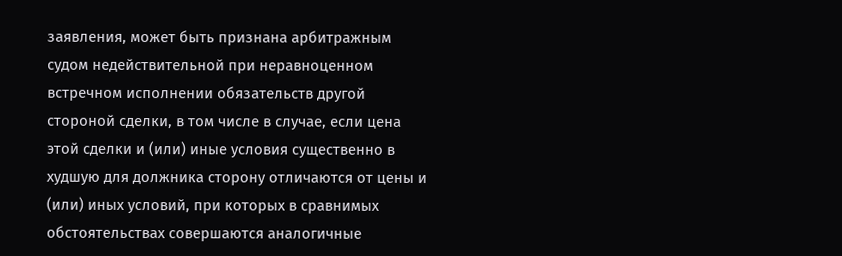заявления, может быть признана арбитражным судом недействительной при неравноценном встречном исполнении обязательств другой стороной сделки, в том числе в случае, если цена этой сделки и (или) иные условия существенно в худшую для должника сторону отличаются от цены и (или) иных условий, при которых в сравнимых обстоятельствах совершаются аналогичные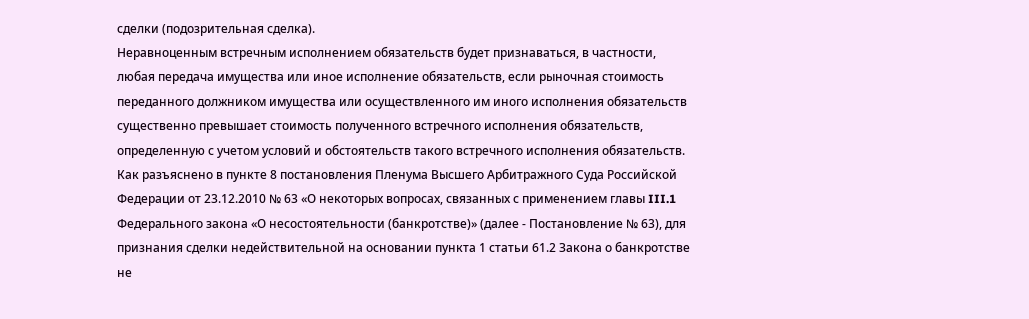сделки (подозрительная сделка).
Неравноценным встречным исполнением обязательств будет признаваться, в частности, любая передача имущества или иное исполнение обязательств, если рыночная стоимость переданного должником имущества или осуществленного им иного исполнения обязательств существенно превышает стоимость полученного встречного исполнения обязательств, определенную с учетом условий и обстоятельств такого встречного исполнения обязательств.
Как разъяснено в пункте 8 постановления Пленума Высшего Арбитражного Суда Российской Федерации от 23.12.2010 № 63 «О некоторых вопросах, связанных с применением главы III.1 Федерального закона «О несостоятельности (банкротстве)» (далее - Постановление № 63), для признания сделки недействительной на основании пункта 1 статьи 61.2 Закона о банкротстве не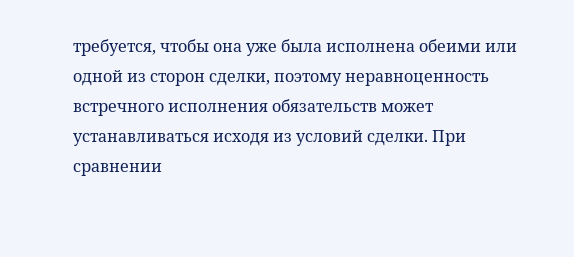требуется, чтобы она уже была исполнена обеими или одной из сторон сделки, поэтому неравноценность встречного исполнения обязательств может устанавливаться исходя из условий сделки. При сравнении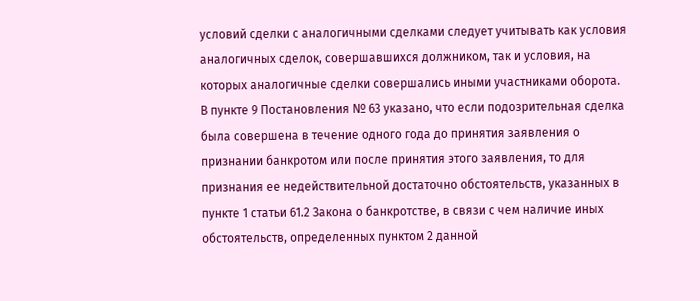условий сделки с аналогичными сделками следует учитывать как условия аналогичных сделок, совершавшихся должником, так и условия, на которых аналогичные сделки совершались иными участниками оборота.
В пункте 9 Постановления № 63 указано, что если подозрительная сделка была совершена в течение одного года до принятия заявления о признании банкротом или после принятия этого заявления, то для признания ее недействительной достаточно обстоятельств, указанных в пункте 1 статьи 61.2 Закона о банкротстве, в связи с чем наличие иных обстоятельств, определенных пунктом 2 данной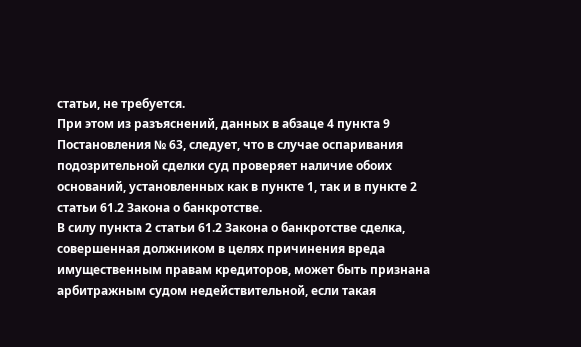статьи, не требуется.
При этом из разъяснений, данных в абзаце 4 пункта 9 Постановления № 63, следует, что в случае оспаривания подозрительной сделки суд проверяет наличие обоих оснований, установленных как в пункте 1, так и в пункте 2 статьи 61.2 Закона о банкротстве.
В силу пункта 2 статьи 61.2 Закона о банкротстве сделка, совершенная должником в целях причинения вреда имущественным правам кредиторов, может быть признана арбитражным судом недействительной, если такая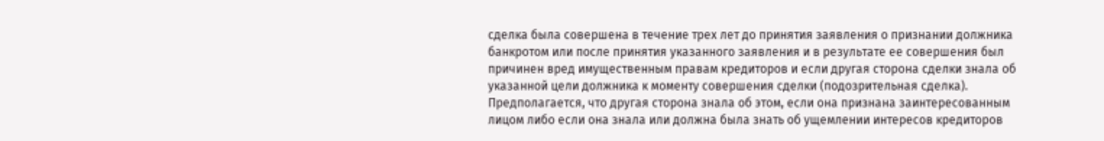сделка была совершена в течение трех лет до принятия заявления о признании должника банкротом или после принятия указанного заявления и в результате ее совершения был причинен вред имущественным правам кредиторов и если другая сторона сделки знала об указанной цели должника к моменту совершения сделки (подозрительная сделка). Предполагается, что другая сторона знала об этом, если она признана заинтересованным лицом либо если она знала или должна была знать об ущемлении интересов кредиторов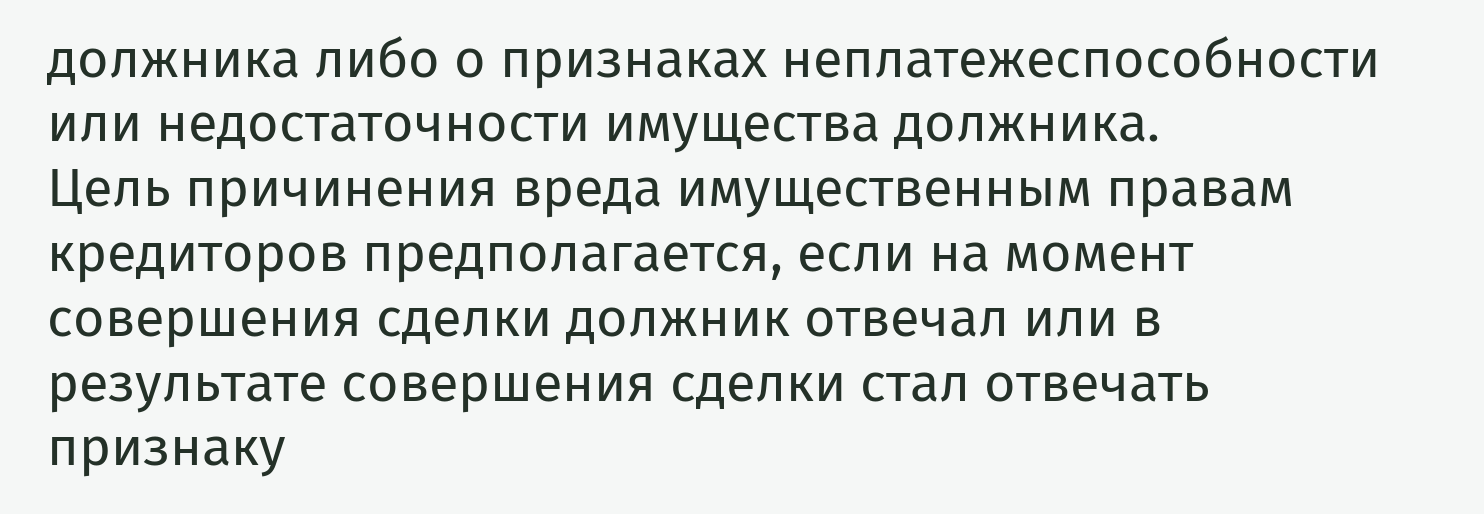должника либо о признаках неплатежеспособности или недостаточности имущества должника.
Цель причинения вреда имущественным правам кредиторов предполагается, если на момент совершения сделки должник отвечал или в результате совершения сделки стал отвечать признаку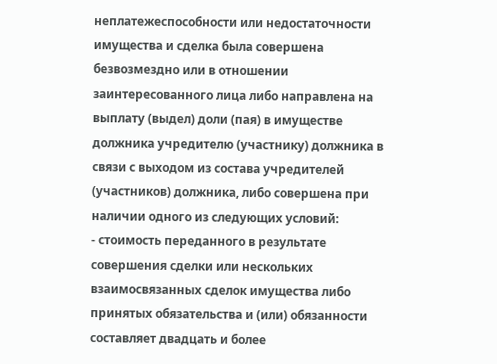неплатежеспособности или недостаточности имущества и сделка была совершена безвозмездно или в отношении заинтересованного лица либо направлена на выплату (выдел) доли (пая) в имуществе должника учредителю (участнику) должника в связи с выходом из состава учредителей (участников) должника, либо совершена при наличии одного из следующих условий:
- стоимость переданного в результате совершения сделки или нескольких взаимосвязанных сделок имущества либо принятых обязательства и (или) обязанности составляет двадцать и более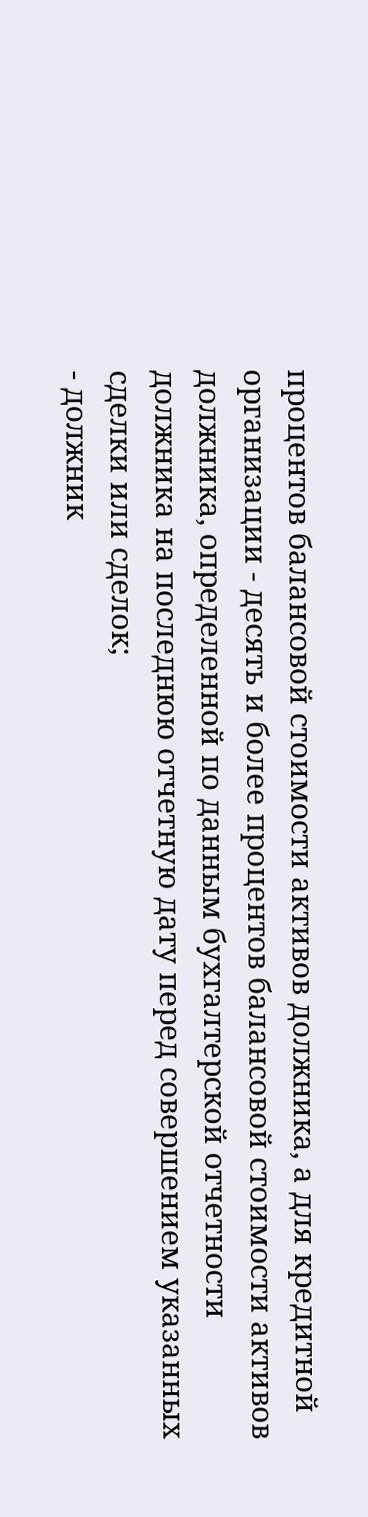процентов балансовой стоимости активов должника, а для кредитной организации - десять и более процентов балансовой стоимости активов должника, определенной по данным бухгалтерской отчетности должника на последнюю отчетную дату перед совершением указанных сделки или сделок;
- должник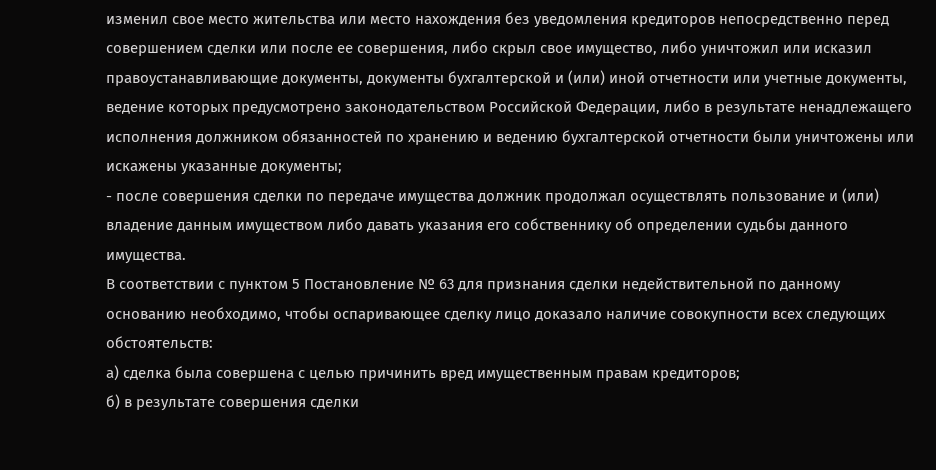изменил свое место жительства или место нахождения без уведомления кредиторов непосредственно перед совершением сделки или после ее совершения, либо скрыл свое имущество, либо уничтожил или исказил правоустанавливающие документы, документы бухгалтерской и (или) иной отчетности или учетные документы, ведение которых предусмотрено законодательством Российской Федерации, либо в результате ненадлежащего исполнения должником обязанностей по хранению и ведению бухгалтерской отчетности были уничтожены или искажены указанные документы;
- после совершения сделки по передаче имущества должник продолжал осуществлять пользование и (или) владение данным имуществом либо давать указания его собственнику об определении судьбы данного имущества.
В соответствии с пунктом 5 Постановление № 63 для признания сделки недействительной по данному основанию необходимо, чтобы оспаривающее сделку лицо доказало наличие совокупности всех следующих обстоятельств:
а) сделка была совершена с целью причинить вред имущественным правам кредиторов;
б) в результате совершения сделки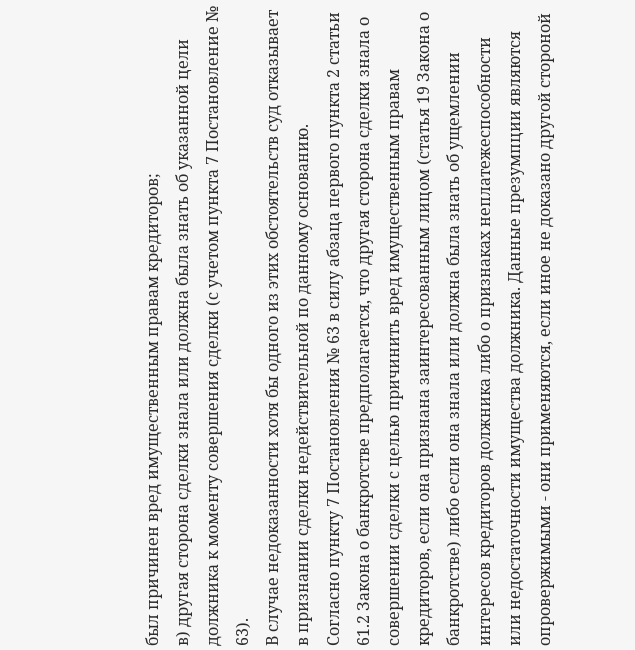был причинен вред имущественным правам кредиторов;
в) другая сторона сделки знала или должна была знать об указанной цели должника к моменту совершения сделки (с учетом пункта 7 Постановление № 63).
В случае недоказанности хотя бы одного из этих обстоятельств суд отказывает в признании сделки недействительной по данному основанию.
Согласно пункту 7 Постановления № 63 в силу абзаца первого пункта 2 статьи 61.2 Закона о банкротстве предполагается, что другая сторона сделки знала о совершении сделки с целью причинить вред имущественным правам кредиторов, если она признана заинтересованным лицом (статья 19 Закона о банкротстве) либо если она знала или должна была знать об ущемлении интересов кредиторов должника либо о признаках неплатежеспособности или недостаточности имущества должника. Данные презумпции являются опровержимыми - они применяются, если иное не доказано другой стороной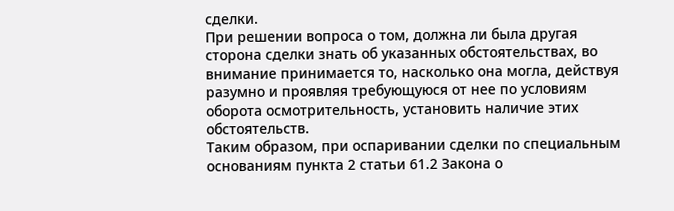сделки.
При решении вопроса о том, должна ли была другая сторона сделки знать об указанных обстоятельствах, во внимание принимается то, насколько она могла, действуя разумно и проявляя требующуюся от нее по условиям оборота осмотрительность, установить наличие этих обстоятельств.
Таким образом, при оспаривании сделки по специальным основаниям пункта 2 статьи 61.2 Закона о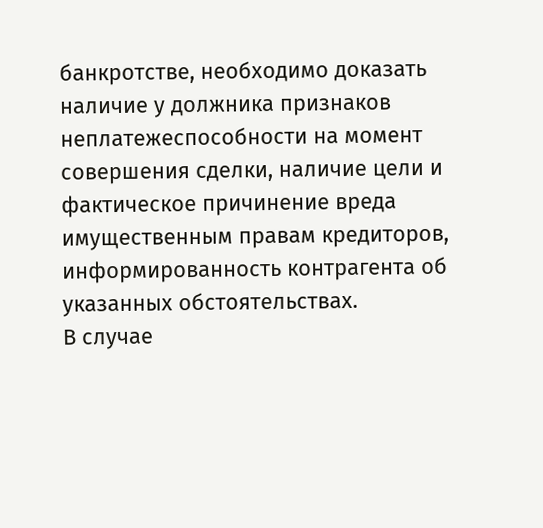банкротстве, необходимо доказать наличие у должника признаков неплатежеспособности на момент совершения сделки, наличие цели и фактическое причинение вреда имущественным правам кредиторов, информированность контрагента об указанных обстоятельствах.
В случае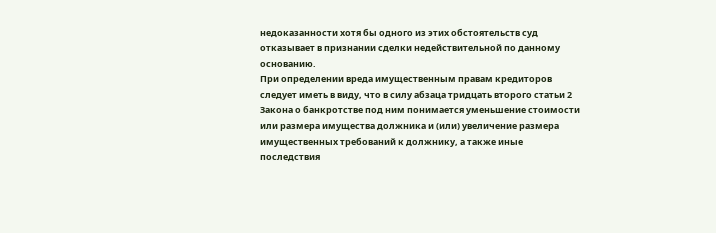недоказанности хотя бы одного из этих обстоятельств суд отказывает в признании сделки недействительной по данному основанию.
При определении вреда имущественным правам кредиторов следует иметь в виду, что в силу абзаца тридцать второго статьи 2 Закона о банкротстве под ним понимается уменьшение стоимости или размера имущества должника и (или) увеличение размера имущественных требований к должнику, а также иные последствия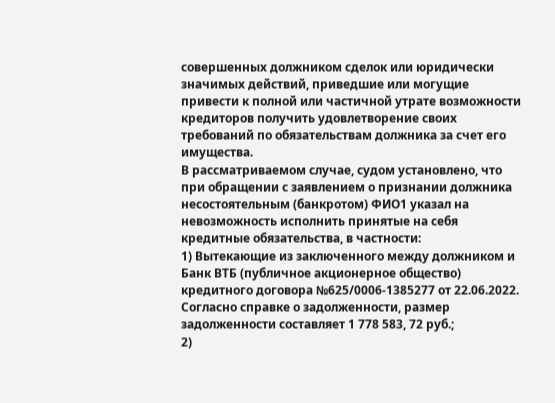совершенных должником сделок или юридически значимых действий, приведшие или могущие привести к полной или частичной утрате возможности кредиторов получить удовлетворение своих требований по обязательствам должника за счет его имущества.
В рассматриваемом случае, судом установлено, что при обращении с заявлением о признании должника несостоятельным (банкротом) ФИО1 указал на невозможность исполнить принятые на себя кредитные обязательства, в частности:
1) Вытекающие из заключенного между должником и Банк ВТБ (публичное акционерное общество) кредитного договора №625/0006-1385277 от 22.06.2022. Согласно справке о задолженности, размер задолженности составляет 1 778 583, 72 руб.;
2)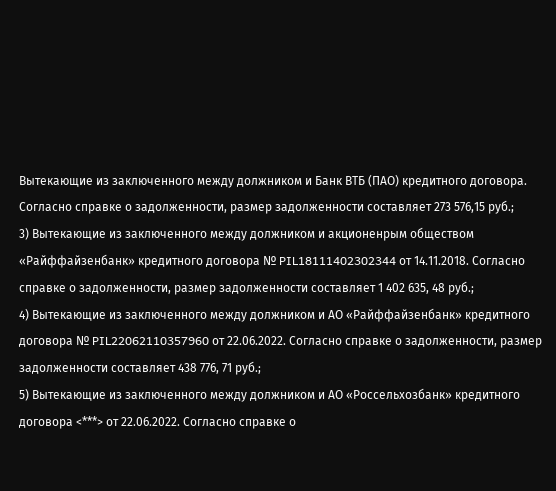Вытекающие из заключенного между должником и Банк ВТБ (ПАО) кредитного договора. Согласно справке о задолженности, размер задолженности составляет 273 576,15 руб.;
3) Вытекающие из заключенного между должником и акционенрым обществом «Райффайзенбанк» кредитного договора № PIL18111402302344 от 14.11.2018. Согласно справке о задолженности, размер задолженности составляет 1 402 635, 48 руб.;
4) Вытекающие из заключенного между должником и АО «Райффайзенбанк» кредитного договора № PIL22062110357960 от 22.06.2022. Согласно справке о задолженности, размер задолженности составляет 438 776, 71 руб.;
5) Вытекающие из заключенного между должником и АО «Россельхозбанк» кредитного договора <***> от 22.06.2022. Согласно справке о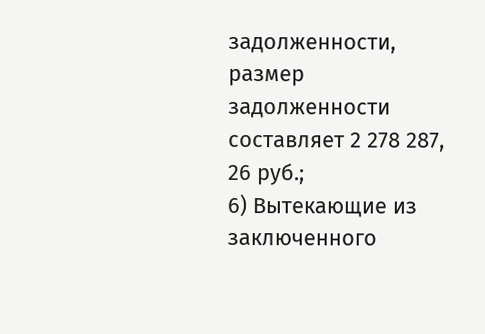задолженности, размер задолженности составляет 2 278 287, 26 руб.;
6) Вытекающие из заключенного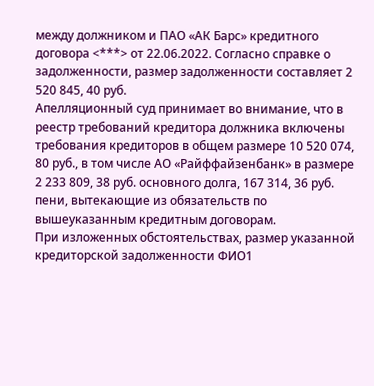между должником и ПАО «АК Барс» кредитного договора <***> от 22.06.2022. Согласно справке о задолженности, размер задолженности составляет 2 520 845, 40 руб.
Апелляционный суд принимает во внимание, что в реестр требований кредитора должника включены требования кредиторов в общем размере 10 520 074, 80 руб., в том числе АО «Райффайзенбанк» в размере 2 233 809, 38 руб. основного долга, 167 314, 36 руб. пени, вытекающие из обязательств по вышеуказанным кредитным договорам.
При изложенных обстоятельствах, размер указанной кредиторской задолженности ФИО1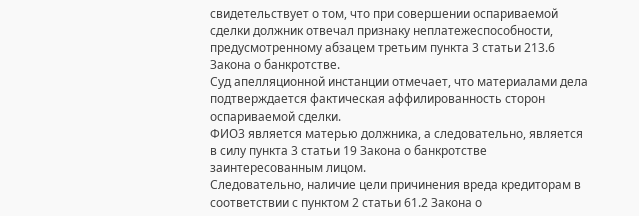свидетельствует о том, что при совершении оспариваемой сделки должник отвечал признаку неплатежеспособности, предусмотренному абзацем третьим пункта 3 статьи 213.6 Закона о банкротстве.
Суд апелляционной инстанции отмечает, что материалами дела подтверждается фактическая аффилированность сторон оспариваемой сделки.
ФИО3 является матерью должника, а следовательно, является в силу пункта 3 статьи 19 Закона о банкротстве заинтересованным лицом.
Следовательно, наличие цели причинения вреда кредиторам в соответствии с пунктом 2 статьи 61.2 Закона о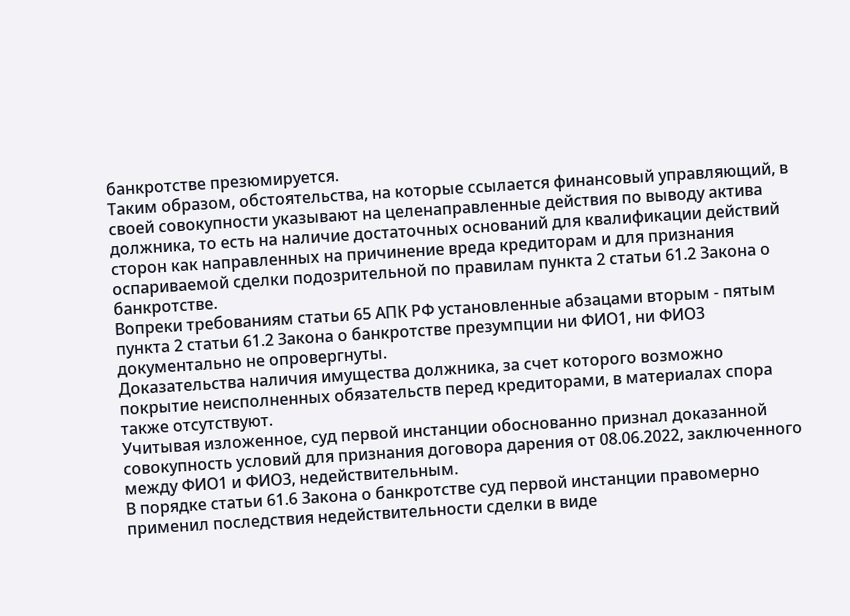банкротстве презюмируется.
Таким образом, обстоятельства, на которые ссылается финансовый управляющий, в своей совокупности указывают на целенаправленные действия по выводу актива должника, то есть на наличие достаточных оснований для квалификации действий сторон как направленных на причинение вреда кредиторам и для признания оспариваемой сделки подозрительной по правилам пункта 2 статьи 61.2 Закона о банкротстве.
Вопреки требованиям статьи 65 АПК РФ установленные абзацами вторым - пятым пункта 2 статьи 61.2 Закона о банкротстве презумпции ни ФИО1, ни ФИО3 документально не опровергнуты.
Доказательства наличия имущества должника, за счет которого возможно покрытие неисполненных обязательств перед кредиторами, в материалах спора также отсутствуют.
Учитывая изложенное, суд первой инстанции обоснованно признал доказанной совокупность условий для признания договора дарения от 08.06.2022, заключенного между ФИО1 и ФИО3, недействительным.
В порядке статьи 61.6 Закона о банкротстве суд первой инстанции правомерно применил последствия недействительности сделки в виде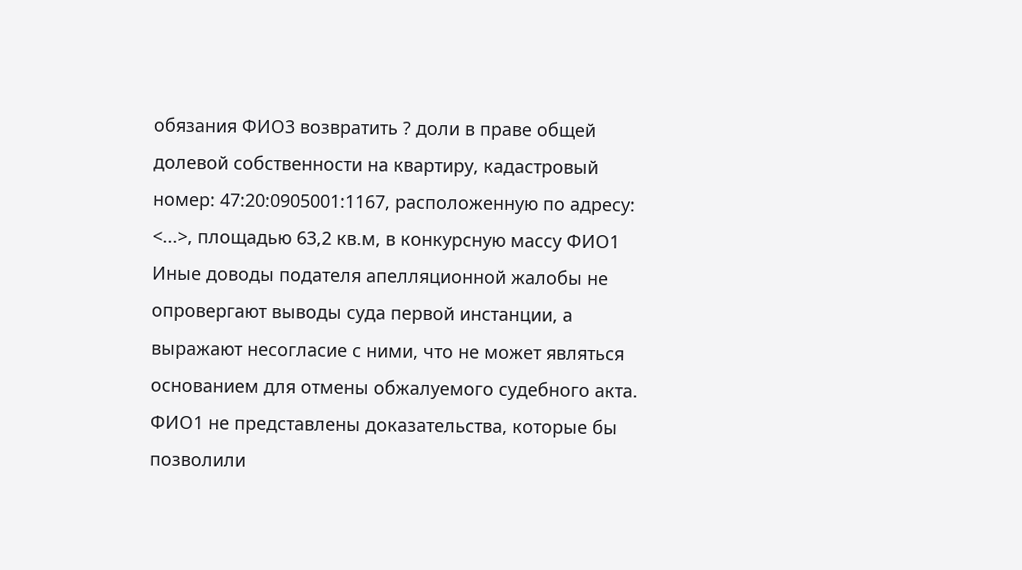обязания ФИО3 возвратить ? доли в праве общей долевой собственности на квартиру, кадастровый номер: 47:20:0905001:1167, расположенную по адресу: <...>, площадью 63,2 кв.м, в конкурсную массу ФИО1
Иные доводы подателя апелляционной жалобы не опровергают выводы суда первой инстанции, а выражают несогласие с ними, что не может являться основанием для отмены обжалуемого судебного акта.
ФИО1 не представлены доказательства, которые бы позволили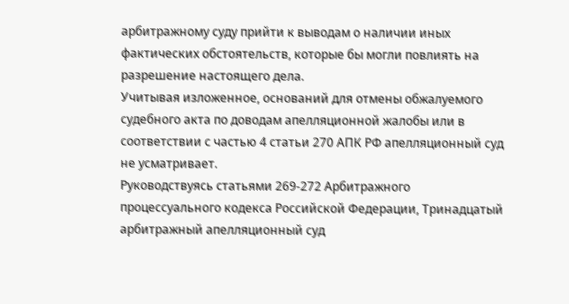арбитражному суду прийти к выводам о наличии иных фактических обстоятельств, которые бы могли повлиять на разрешение настоящего дела.
Учитывая изложенное, оснований для отмены обжалуемого судебного акта по доводам апелляционной жалобы или в соответствии с частью 4 статьи 270 АПК РФ апелляционный суд не усматривает.
Руководствуясь статьями 269-272 Арбитражного процессуального кодекса Российской Федерации, Тринадцатый арбитражный апелляционный суд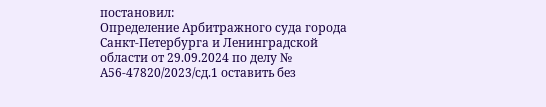постановил:
Определение Арбитражного суда города Санкт-Петербурга и Ленинградской области от 29.09.2024 по делу № А56-47820/2023/сд.1 оставить без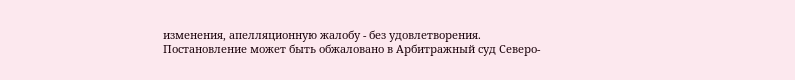изменения, апелляционную жалобу - без удовлетворения.
Постановление может быть обжаловано в Арбитражный суд Северо-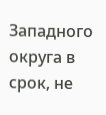Западного округа в срок, не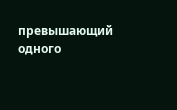превышающий одного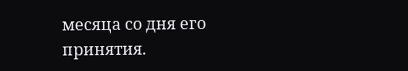месяца со дня его принятия.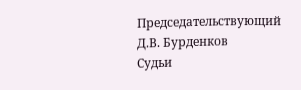Председательствующий
Д.В. Бурденков
Судьи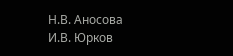Н.В. Аносова
И.В. Юрков